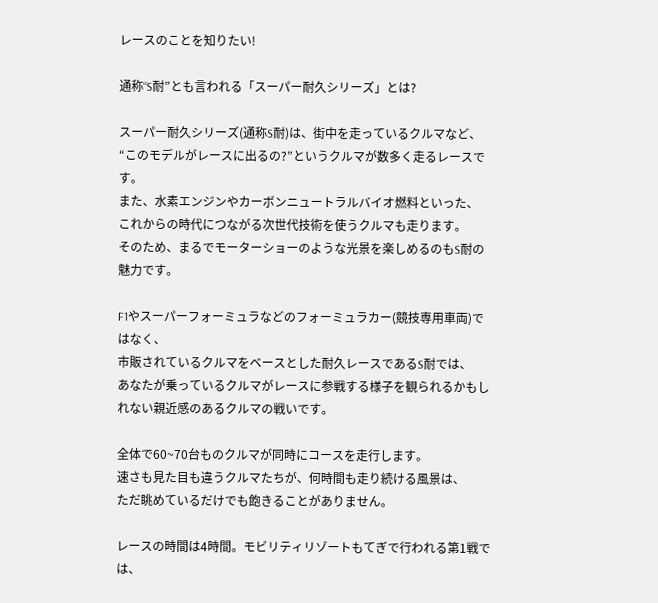レースのことを知りたい!

通称“S耐”とも言われる「スーパー耐久シリーズ」とは?

スーパー耐久シリーズ(通称S耐)は、街中を走っているクルマなど、
“このモデルがレースに出るの?”というクルマが数多く走るレースです。
また、水素エンジンやカーボンニュートラルバイオ燃料といった、
これからの時代につながる次世代技術を使うクルマも走ります。
そのため、まるでモーターショーのような光景を楽しめるのもS耐の魅力です。

F1やスーパーフォーミュラなどのフォーミュラカー(競技専用車両)ではなく、
市販されているクルマをベースとした耐久レースであるS耐では、
あなたが乗っているクルマがレースに参戦する様子を観られるかもしれない親近感のあるクルマの戦いです。

全体で60~70台ものクルマが同時にコースを走行します。
速さも見た目も違うクルマたちが、何時間も走り続ける風景は、
ただ眺めているだけでも飽きることがありません。

レースの時間は4時間。モビリティリゾートもてぎで行われる第1戦では、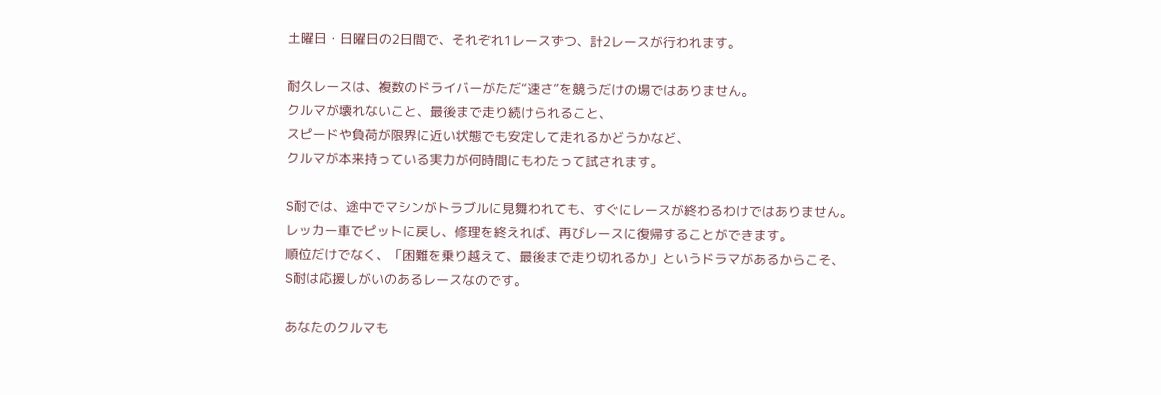土曜日・日曜日の2日間で、それぞれ1レースずつ、計2レースが行われます。

耐久レースは、複数のドライバーがただ“速さ”を競うだけの場ではありません。
クルマが壊れないこと、最後まで走り続けられること、
スピードや負荷が限界に近い状態でも安定して走れるかどうかなど、
クルマが本来持っている実力が何時間にもわたって試されます。

S耐では、途中でマシンがトラブルに見舞われても、すぐにレースが終わるわけではありません。
レッカー車でピットに戻し、修理を終えれば、再びレースに復帰することができます。
順位だけでなく、「困難を乗り越えて、最後まで走り切れるか」というドラマがあるからこそ、
S耐は応援しがいのあるレースなのです。

あなたのクルマも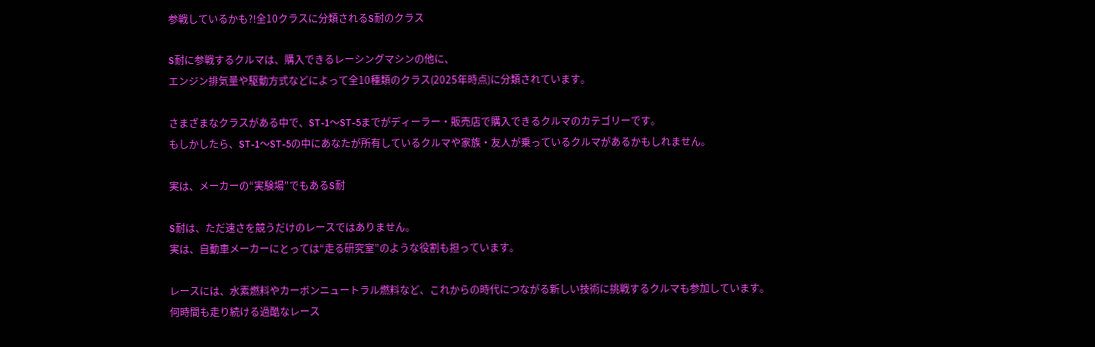参戦しているかも?!全10クラスに分類されるS耐のクラス

S耐に参戦するクルマは、購入できるレーシングマシンの他に、
エンジン排気量や駆動方式などによって全10種類のクラス(2025年時点)に分類されています。

さまざまなクラスがある中で、ST-1〜ST-5までがディーラー・販売店で購入できるクルマのカテゴリーです。
もしかしたら、ST-1〜ST-5の中にあなたが所有しているクルマや家族・友人が乗っているクルマがあるかもしれません。

実は、メーカーの“実験場”でもあるS耐

S耐は、ただ速さを競うだけのレースではありません。
実は、自動車メーカーにとっては“走る研究室”のような役割も担っています。

レースには、水素燃料やカーボンニュートラル燃料など、これからの時代につながる新しい技術に挑戦するクルマも参加しています。
何時間も走り続ける過酷なレース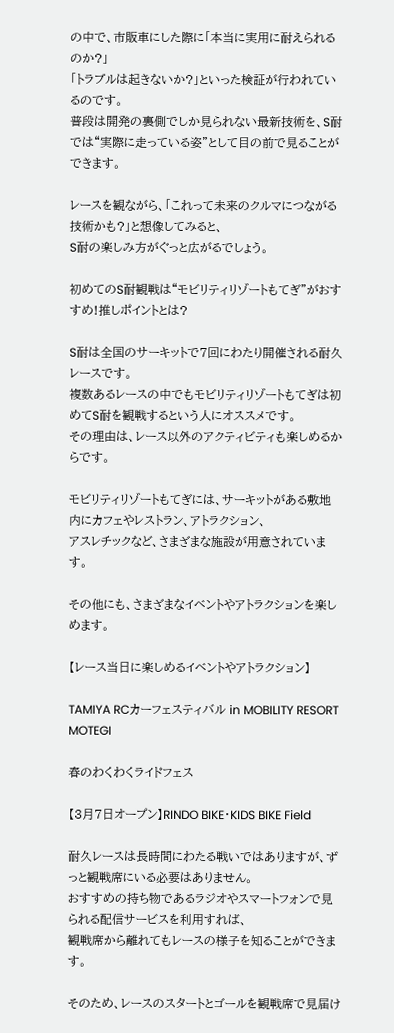の中で、市販車にした際に「本当に実用に耐えられるのか?」
「トラブルは起きないか?」といった検証が行われているのです。
普段は開発の裏側でしか見られない最新技術を、S耐では“実際に走っている姿”として目の前で見ることができます。

レースを観ながら、「これって未来のクルマにつながる技術かも?」と想像してみると、
S耐の楽しみ方がぐっと広がるでしょう。

初めてのS耐観戦は“モビリティリゾートもてぎ”がおすすめ!推しポイントとは?

S耐は全国のサーキットで7回にわたり開催される耐久レースです。
複数あるレースの中でもモビリティリゾートもてぎは初めてS耐を観戦するという人にオススメです。
その理由は、レース以外のアクティビティも楽しめるからです。

モビリティリゾートもてぎには、サーキットがある敷地内にカフェやレストラン、アトラクション、
アスレチックなど、さまざまな施設が用意されています。

その他にも、さまざまなイベントやアトラクションを楽しめます。

【レース当日に楽しめるイベントやアトラクション】

TAMIYA RCカーフェスティバル in MOBILITY RESORT MOTEGI

春のわくわくライドフェス

【3月7日オープン】RINDO BIKE・KIDS BIKE Field

耐久レースは長時間にわたる戦いではありますが、ずっと観戦席にいる必要はありません。
おすすめの持ち物であるラジオやスマートフォンで見られる配信サービスを利用すれば、
観戦席から離れてもレースの様子を知ることができます。

そのため、レースのスタートとゴールを観戦席で見届け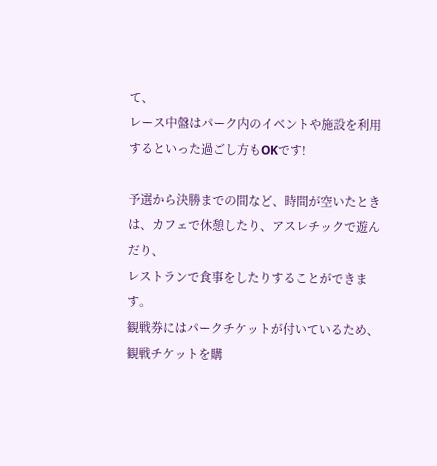て、
レース中盤はパーク内のイベントや施設を利用するといった過ごし方もOKです!

予選から決勝までの間など、時間が空いたときは、カフェで休憩したり、アスレチックで遊んだり、
レストランで食事をしたりすることができます。
観戦券にはパークチケットが付いているため、観戦チケットを購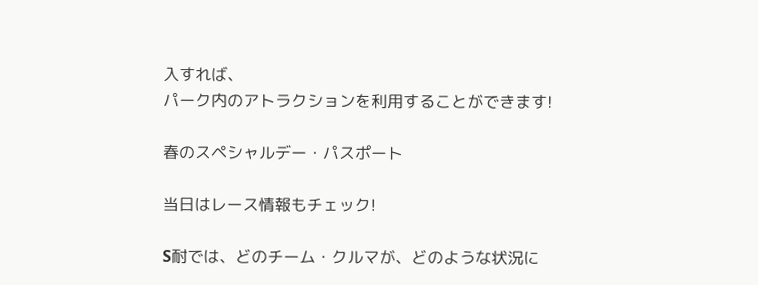入すれば、
パーク内のアトラクションを利用することができます!

春のスペシャルデー・パスポート

当日はレース情報もチェック!

S耐では、どのチーム・クルマが、どのような状況に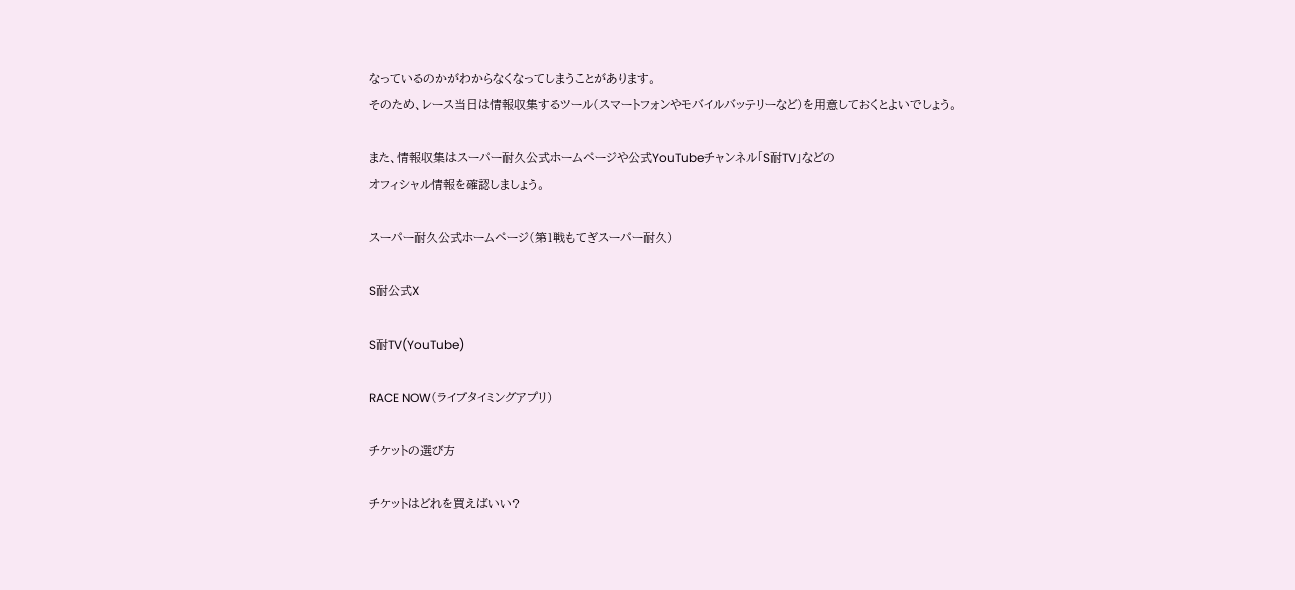なっているのかがわからなくなってしまうことがあります。
そのため、レース当日は情報収集するツール(スマートフォンやモバイルバッテリーなど)を用意しておくとよいでしょう。

また、情報収集はスーパー耐久公式ホームページや公式YouTubeチャンネル「S耐TV」などの
オフィシャル情報を確認しましょう。

スーパー耐久公式ホームページ(第1戦もてぎスーパー耐久)

S耐公式X

S耐TV(YouTube)

RACE NOW(ライブタイミングアプリ)

チケットの選び方

チケットはどれを買えばいい?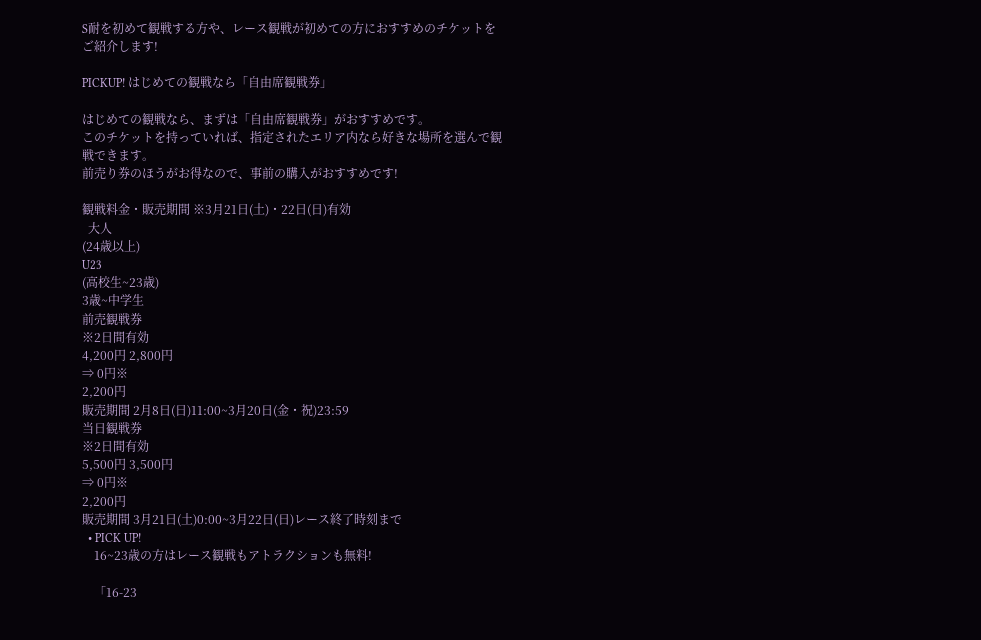S耐を初めて観戦する方や、レース観戦が初めての方におすすめのチケットをご紹介します!

PICKUP! はじめての観戦なら「自由席観戦券」

はじめての観戦なら、まずは「自由席観戦券」がおすすめです。
このチケットを持っていれば、指定されたエリア内なら好きな場所を選んで観戦できます。
前売り券のほうがお得なので、事前の購入がおすすめです!

観戦料金・販売期間 ※3月21日(土)・22日(日)有効
  大人
(24歳以上)
U23
(高校生~23歳)
3歳~中学生
前売観戦券
※2日間有効
4,200円 2,800円
⇒ 0円※
2,200円
販売期間 2月8日(日)11:00~3月20日(金・祝)23:59
当日観戦券
※2日間有効
5,500円 3,500円
⇒ 0円※
2,200円
販売期間 3月21日(土)0:00~3月22日(日)レース終了時刻まで
  • PICK UP!
    16~23歳の方はレース観戦もアトラクションも無料!

    「16-23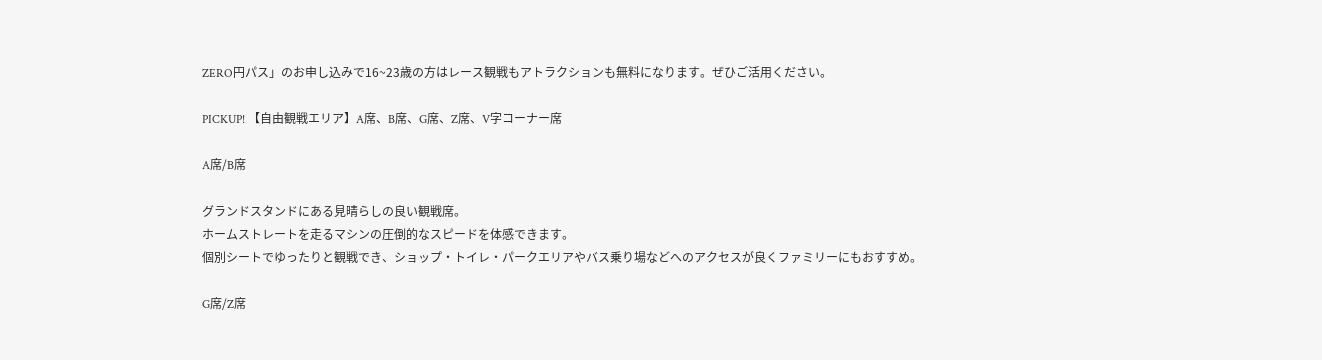ZERO円パス」のお申し込みで16~23歳の方はレース観戦もアトラクションも無料になります。ぜひご活用ください。

PICKUP! 【自由観戦エリア】A席、B席、G席、Z席、V字コーナー席

A席/B席

グランドスタンドにある見晴らしの良い観戦席。
ホームストレートを走るマシンの圧倒的なスピードを体感できます。
個別シートでゆったりと観戦でき、ショップ・トイレ・パークエリアやバス乗り場などへのアクセスが良くファミリーにもおすすめ。

G席/Z席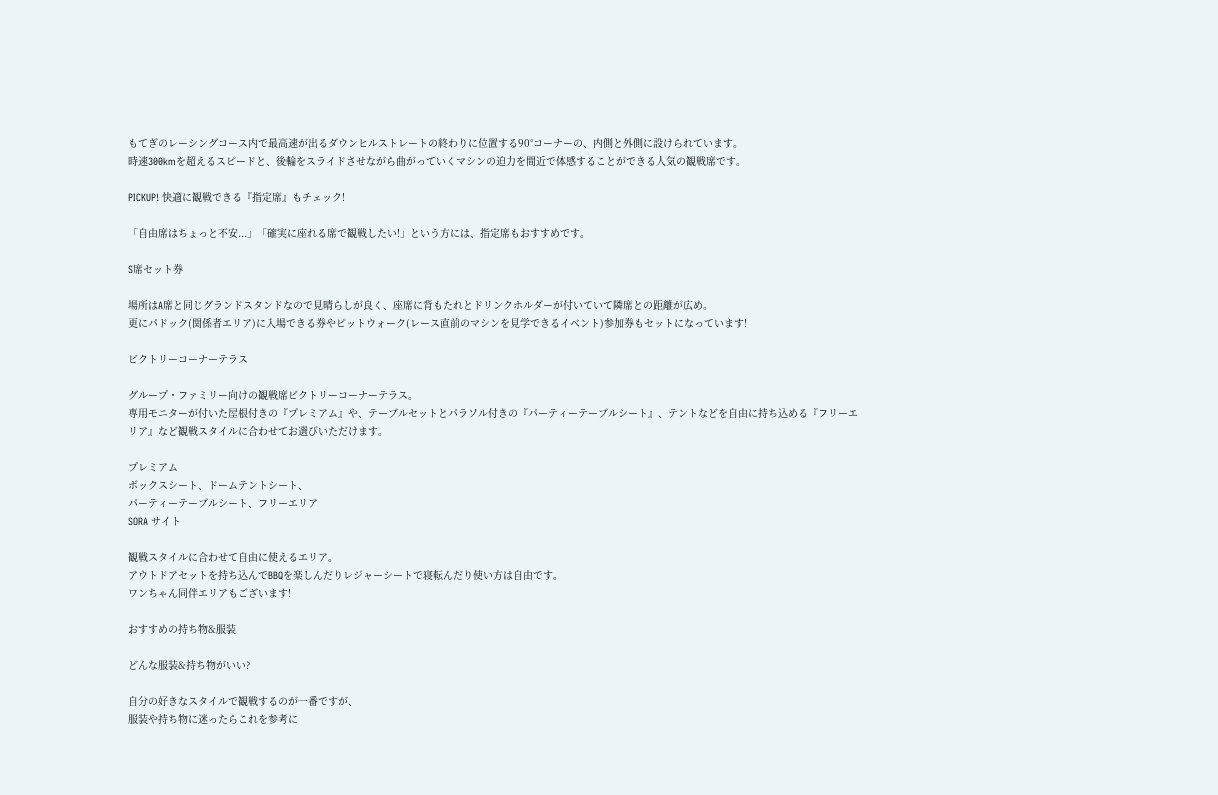もてぎのレーシングコース内で最高速が出るダウンヒルストレートの終わりに位置する90°コーナーの、内側と外側に設けられています。
時速300kmを超えるスピードと、後輪をスライドさせながら曲がっていくマシンの迫力を間近で体感することができる人気の観戦席です。

PICKUP! 快適に観戦できる『指定席』もチェック!

「自由席はちょっと不安...」「確実に座れる席で観戦したい!」という方には、指定席もおすすめです。

S席セット券

場所はA席と同じグランドスタンドなので見晴らしが良く、座席に背もたれとドリンクホルダーが付いていて隣席との距離が広め。
更にパドック(関係者エリア)に入場できる券やピットウォーク(レース直前のマシンを見学できるイベント)参加券もセットになっています!

ビクトリーコーナーテラス

グループ・ファミリー向けの観戦席ビクトリーコーナーテラス。
専用モニターが付いた屋根付きの『プレミアム』や、テーブルセットとパラソル付きの『パーティーテーブルシート』、テントなどを自由に持ち込める『フリーエリア』など観戦スタイルに合わせてお選びいただけます。

プレミアム
ボックスシート、ドームテントシート、
パーティーテーブルシート、フリーエリア
SORA サイト

観戦スタイルに合わせて自由に使えるエリア。
アウトドアセットを持ち込んでBBQを楽しんだりレジャーシートで寝転んだり使い方は自由です。
ワンちゃん同伴エリアもございます!

おすすめの持ち物&服装

どんな服装&持ち物がいい?

自分の好きなスタイルで観戦するのが一番ですが、
服装や持ち物に迷ったらこれを参考に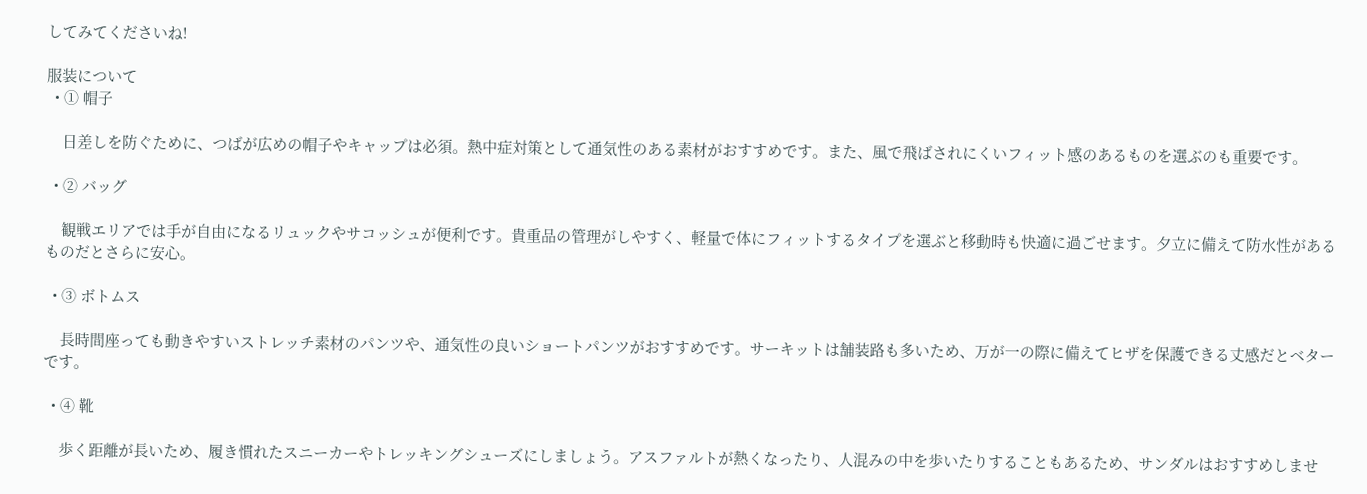してみてくださいね!

服装について
  • ① 帽子

    日差しを防ぐために、つばが広めの帽子やキャップは必須。熱中症対策として通気性のある素材がおすすめです。また、風で飛ばされにくいフィット感のあるものを選ぶのも重要です。

  • ② バッグ

    観戦エリアでは手が自由になるリュックやサコッシュが便利です。貴重品の管理がしやすく、軽量で体にフィットするタイプを選ぶと移動時も快適に過ごせます。夕立に備えて防水性があるものだとさらに安心。

  • ③ ボトムス

    長時間座っても動きやすいストレッチ素材のパンツや、通気性の良いショートパンツがおすすめです。サーキットは舗装路も多いため、万が一の際に備えてヒザを保護できる丈感だとベターです。

  • ④ 靴

    歩く距離が長いため、履き慣れたスニーカーやトレッキングシューズにしましょう。アスファルトが熱くなったり、人混みの中を歩いたりすることもあるため、サンダルはおすすめしませ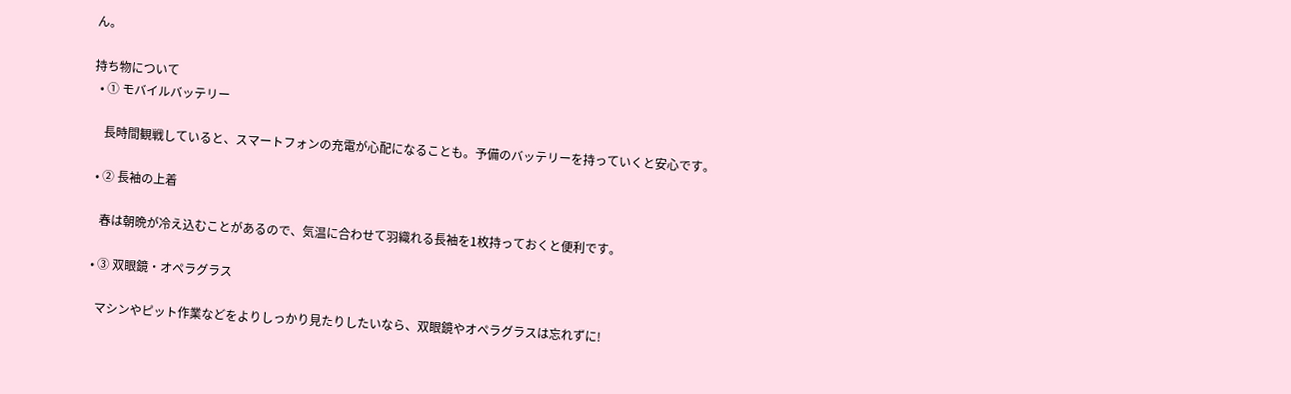ん。

持ち物について
  • ① モバイルバッテリー

    長時間観戦していると、スマートフォンの充電が心配になることも。予備のバッテリーを持っていくと安心です。

  • ② 長袖の上着

    春は朝晩が冷え込むことがあるので、気温に合わせて羽織れる長袖を1枚持っておくと便利です。

  • ③ 双眼鏡・オペラグラス

    マシンやピット作業などをよりしっかり見たりしたいなら、双眼鏡やオペラグラスは忘れずに!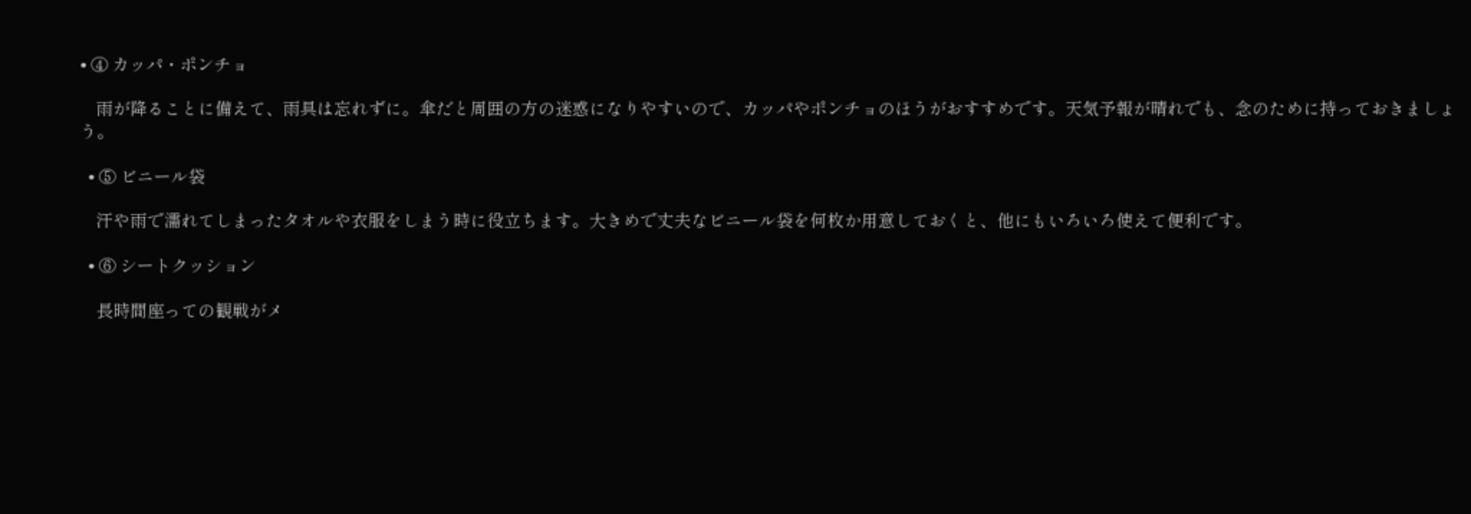• ④ カッパ・ポンチョ

    雨が降ることに備えて、雨具は忘れずに。傘だと周囲の方の迷惑になりやすいので、カッパやポンチョのほうがおすすめです。天気予報が晴れでも、念のために持っておきましょう。

  • ⑤ ビニール袋

    汗や雨で濡れてしまったタオルや衣服をしまう時に役立ちます。大きめで丈夫なビニール袋を何枚か用意しておくと、他にもいろいろ使えて便利です。

  • ⑥ シートクッション

    長時間座っての観戦がメ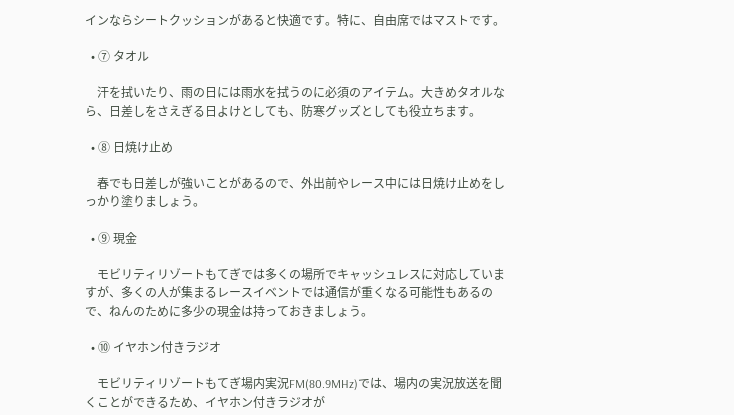インならシートクッションがあると快適です。特に、自由席ではマストです。

  • ⑦ タオル

    汗を拭いたり、雨の日には雨水を拭うのに必須のアイテム。大きめタオルなら、日差しをさえぎる日よけとしても、防寒グッズとしても役立ちます。

  • ⑧ 日焼け止め

    春でも日差しが強いことがあるので、外出前やレース中には日焼け止めをしっかり塗りましょう。

  • ⑨ 現金

    モビリティリゾートもてぎでは多くの場所でキャッシュレスに対応していますが、多くの人が集まるレースイベントでは通信が重くなる可能性もあるので、ねんのために多少の現金は持っておきましょう。

  • ⑩ イヤホン付きラジオ

    モビリティリゾートもてぎ場内実況FM(80.9MHz)では、場内の実況放送を聞くことができるため、イヤホン付きラジオが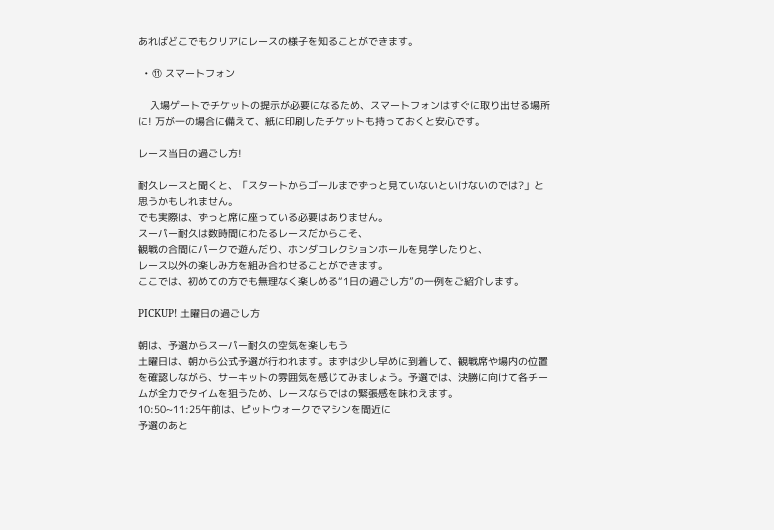あればどこでもクリアにレースの様子を知ることができます。

  • ⑪ スマートフォン

    入場ゲートでチケットの提示が必要になるため、スマートフォンはすぐに取り出せる場所に! 万が一の場合に備えて、紙に印刷したチケットも持っておくと安心です。

レース当日の過ごし方!

耐久レースと聞くと、「スタートからゴールまでずっと見ていないといけないのでは?」と思うかもしれません。
でも実際は、ずっと席に座っている必要はありません。
スーパー耐久は数時間にわたるレースだからこそ、
観戦の合間にパークで遊んだり、ホンダコレクションホールを見学したりと、
レース以外の楽しみ方を組み合わせることができます。
ここでは、初めての方でも無理なく楽しめる“1日の過ごし方”の一例をご紹介します。

PICKUP! 土曜日の過ごし方

朝は、予選からスーパー耐久の空気を楽しもう
土曜日は、朝から公式予選が行われます。まずは少し早めに到着して、観戦席や場内の位置を確認しながら、サーキットの雰囲気を感じてみましょう。予選では、決勝に向けて各チームが全力でタイムを狙うため、レースならではの緊張感を味わえます。
10:50~11:25午前は、ピットウォークでマシンを間近に
予選のあと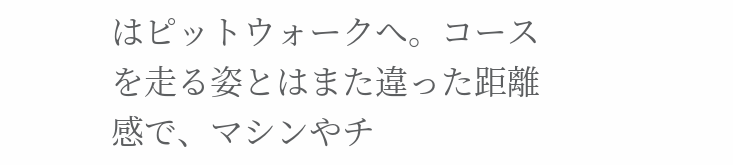はピットウォークへ。コースを走る姿とはまた違った距離感で、マシンやチ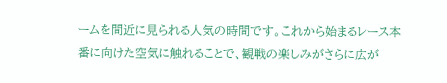ームを間近に見られる人気の時間です。これから始まるレース本番に向けた空気に触れることで、観戦の楽しみがさらに広が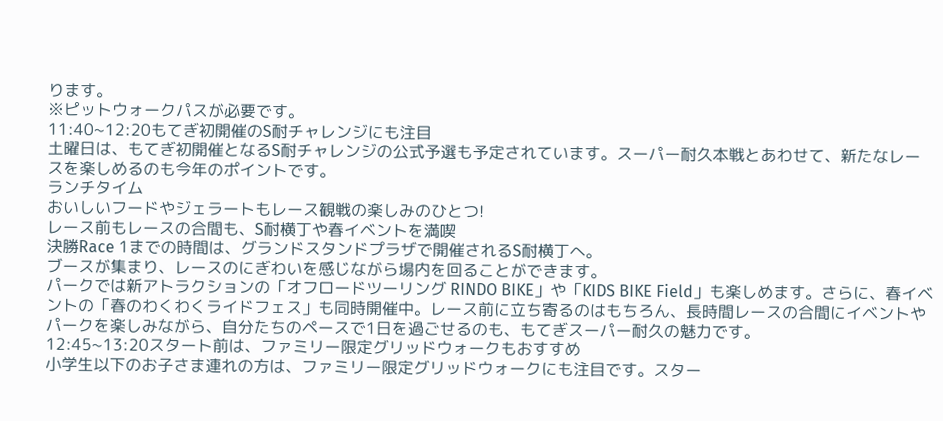ります。
※ピットウォークパスが必要です。
11:40~12:20もてぎ初開催のS耐チャレンジにも注目
土曜日は、もてぎ初開催となるS耐チャレンジの公式予選も予定されています。スーパー耐久本戦とあわせて、新たなレースを楽しめるのも今年のポイントです。
ランチタイム
おいしいフードやジェラートもレース観戦の楽しみのひとつ!
レース前もレースの合間も、S耐横丁や春イベントを満喫
決勝Race 1までの時間は、グランドスタンドプラザで開催されるS耐横丁へ。
ブースが集まり、レースのにぎわいを感じながら場内を回ることができます。
パークでは新アトラクションの「オフロードツーリング RINDO BIKE」や「KIDS BIKE Field」も楽しめます。さらに、春イベントの「春のわくわくライドフェス」も同時開催中。レース前に立ち寄るのはもちろん、長時間レースの合間にイベントやパークを楽しみながら、自分たちのペースで1日を過ごせるのも、もてぎスーパー耐久の魅力です。
12:45~13:20スタート前は、ファミリー限定グリッドウォークもおすすめ
小学生以下のお子さま連れの方は、ファミリー限定グリッドウォークにも注目です。スター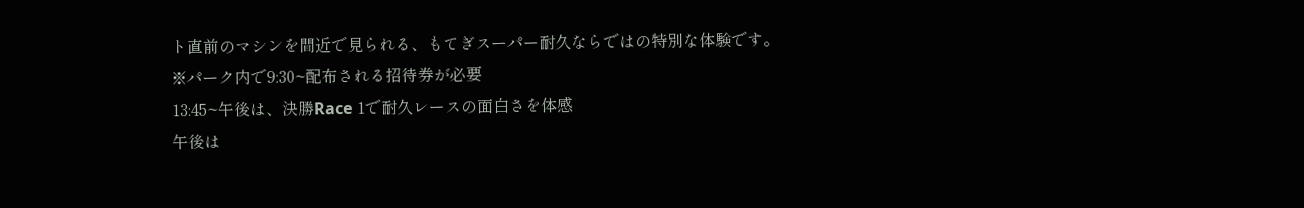ト直前のマシンを間近で見られる、もてぎスーパー耐久ならではの特別な体験です。
※パーク内で9:30~配布される招待券が必要
13:45~午後は、決勝Race 1で耐久レースの面白さを体感
午後は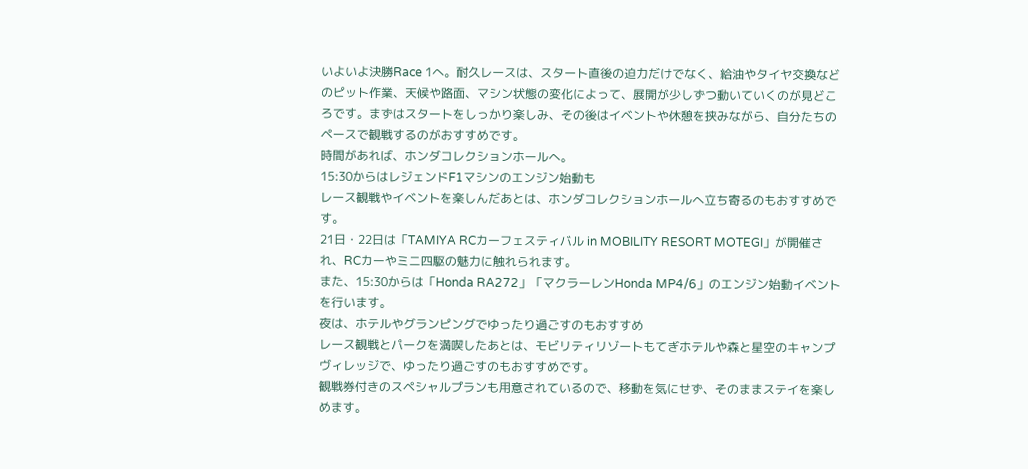いよいよ決勝Race 1へ。耐久レースは、スタート直後の迫力だけでなく、給油やタイヤ交換などのピット作業、天候や路面、マシン状態の変化によって、展開が少しずつ動いていくのが見どころです。まずはスタートをしっかり楽しみ、その後はイベントや休憩を挟みながら、自分たちのペースで観戦するのがおすすめです。
時間があれば、ホンダコレクションホールへ。
15:30からはレジェンドF1マシンのエンジン始動も
レース観戦やイベントを楽しんだあとは、ホンダコレクションホールへ立ち寄るのもおすすめです。
21日・22日は「TAMIYA RCカーフェスティバル in MOBILITY RESORT MOTEGI」が開催され、RCカーやミニ四駆の魅力に触れられます。
また、15:30からは「Honda RA272」「マクラーレンHonda MP4/6」のエンジン始動イベントを行います。
夜は、ホテルやグランピングでゆったり過ごすのもおすすめ
レース観戦とパークを満喫したあとは、モビリティリゾートもてぎホテルや森と星空のキャンプヴィレッジで、ゆったり過ごすのもおすすめです。
観戦券付きのスペシャルプランも用意されているので、移動を気にせず、そのままステイを楽しめます。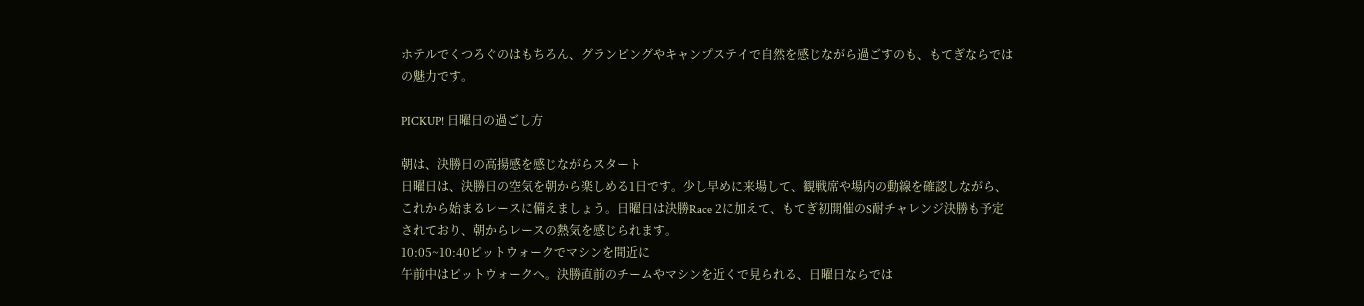ホテルでくつろぐのはもちろん、グランピングやキャンプステイで自然を感じながら過ごすのも、もてぎならではの魅力です。

PICKUP! 日曜日の過ごし方

朝は、決勝日の高揚感を感じながらスタート
日曜日は、決勝日の空気を朝から楽しめる1日です。少し早めに来場して、観戦席や場内の動線を確認しながら、これから始まるレースに備えましょう。日曜日は決勝Race 2に加えて、もてぎ初開催のS耐チャレンジ決勝も予定されており、朝からレースの熱気を感じられます。
10:05~10:40ピットウォークでマシンを間近に
午前中はピットウォークへ。決勝直前のチームやマシンを近くで見られる、日曜日ならでは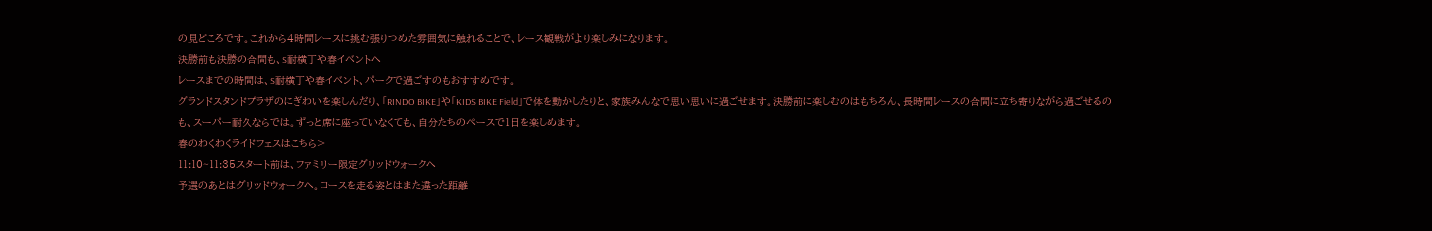の見どころです。これから4時間レースに挑む張りつめた雰囲気に触れることで、レース観戦がより楽しみになります。
決勝前も決勝の合間も、S耐横丁や春イベントへ
レースまでの時間は、S耐横丁や春イベント、パークで過ごすのもおすすめです。
グランドスタンドプラザのにぎわいを楽しんだり、「RINDO BIKE」や「KIDS BIKE Field」で体を動かしたりと、家族みんなで思い思いに過ごせます。決勝前に楽しむのはもちろん、長時間レースの合間に立ち寄りながら過ごせるのも、スーパー耐久ならでは。ずっと席に座っていなくても、自分たちのペースで1日を楽しめます。
春のわくわくライドフェスはこちら>
11:10~11:35スタート前は、ファミリー限定グリッドウォークへ
予選のあとはグリッドウォークへ。コースを走る姿とはまた違った距離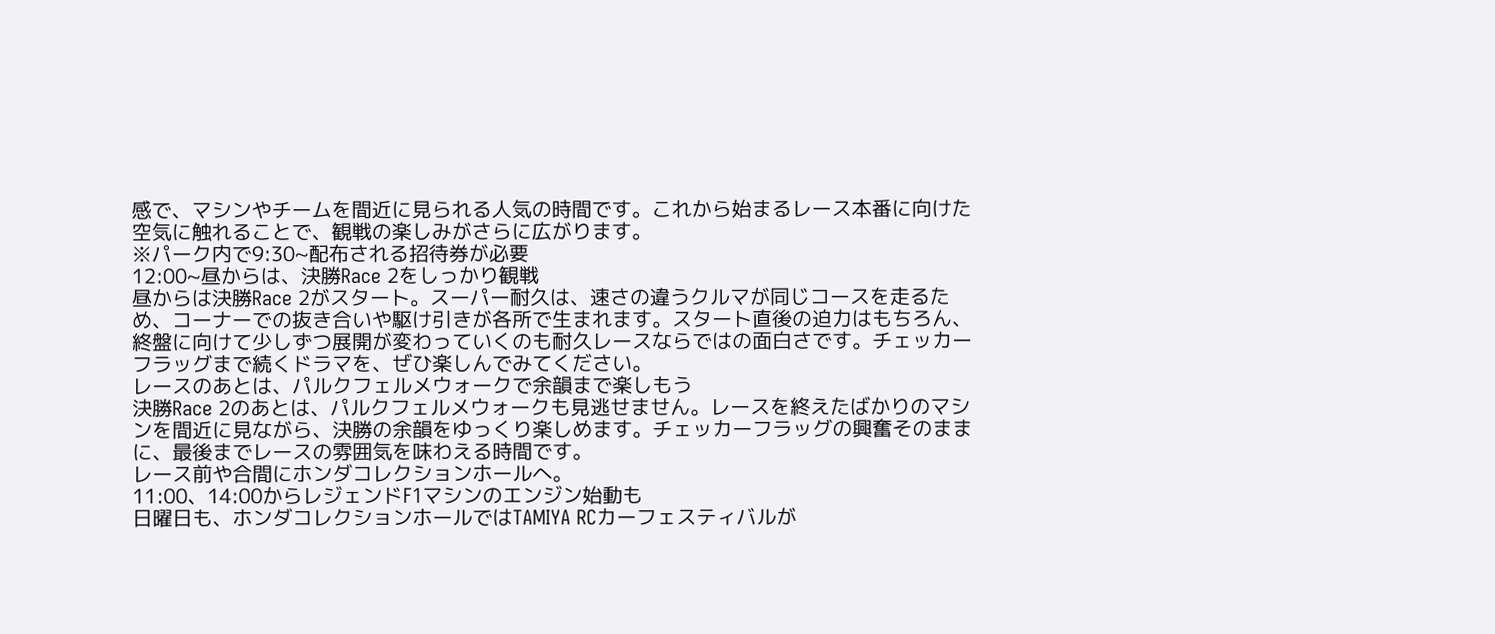感で、マシンやチームを間近に見られる人気の時間です。これから始まるレース本番に向けた空気に触れることで、観戦の楽しみがさらに広がります。
※パーク内で9:30~配布される招待券が必要
12:00~昼からは、決勝Race 2をしっかり観戦
昼からは決勝Race 2がスタート。スーパー耐久は、速さの違うクルマが同じコースを走るため、コーナーでの抜き合いや駆け引きが各所で生まれます。スタート直後の迫力はもちろん、終盤に向けて少しずつ展開が変わっていくのも耐久レースならではの面白さです。チェッカーフラッグまで続くドラマを、ぜひ楽しんでみてください。
レースのあとは、パルクフェルメウォークで余韻まで楽しもう
決勝Race 2のあとは、パルクフェルメウォークも見逃せません。レースを終えたばかりのマシンを間近に見ながら、決勝の余韻をゆっくり楽しめます。チェッカーフラッグの興奮そのままに、最後までレースの雰囲気を味わえる時間です。
レース前や合間にホンダコレクションホールへ。
11:00、14:00からレジェンドF1マシンのエンジン始動も
日曜日も、ホンダコレクションホールではTAMIYA RCカーフェスティバルが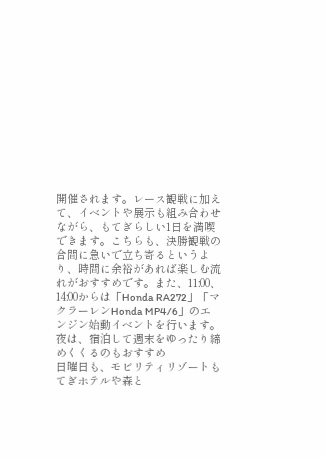開催されます。レース観戦に加えて、イベントや展示も組み合わせながら、もてぎらしい1日を満喫できます。こちらも、決勝観戦の合間に急いで立ち寄るというより、時間に余裕があれば楽しむ流れがおすすめです。また、11:00、14:00からは「Honda RA272」「マクラーレンHonda MP4/6」のエンジン始動イベントを行います。
夜は、宿泊して週末をゆったり締めくくるのもおすすめ
日曜日も、モビリティリゾートもてぎホテルや森と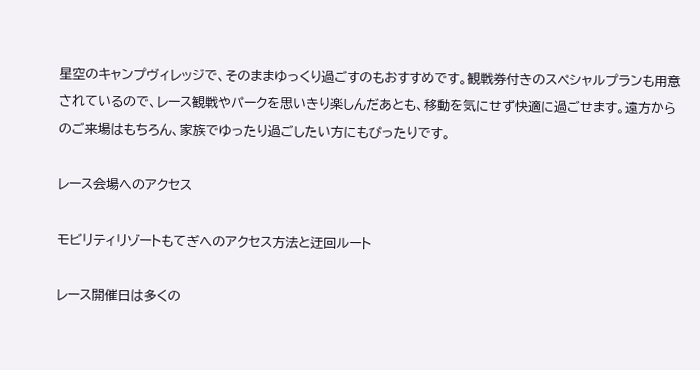星空のキャンプヴィレッジで、そのままゆっくり過ごすのもおすすめです。観戦券付きのスペシャルプランも用意されているので、レース観戦やパークを思いきり楽しんだあとも、移動を気にせず快適に過ごせます。遠方からのご来場はもちろん、家族でゆったり過ごしたい方にもぴったりです。

レース会場へのアクセス

モビリティリゾートもてぎへのアクセス方法と迂回ルート

レース開催日は多くの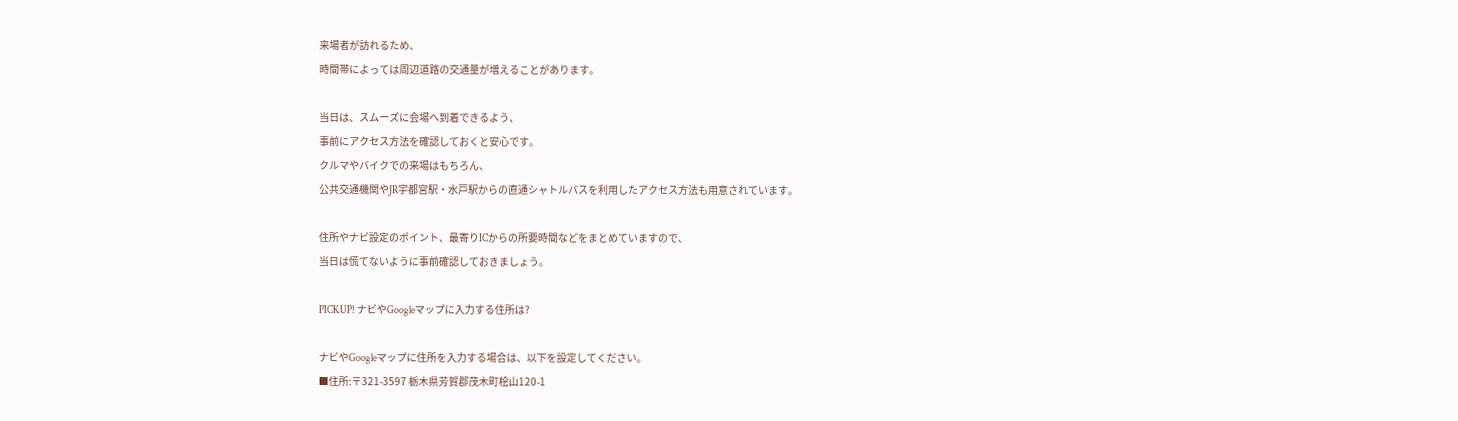来場者が訪れるため、
時間帯によっては周辺道路の交通量が増えることがあります。

当日は、スムーズに会場へ到着できるよう、
事前にアクセス方法を確認しておくと安心です。
クルマやバイクでの来場はもちろん、
公共交通機関やJR宇都宮駅・水戸駅からの直通シャトルバスを利用したアクセス方法も用意されています。

住所やナビ設定のポイント、最寄りICからの所要時間などをまとめていますので、
当日は慌てないように事前確認しておきましょう。

PICKUP! ナビやGoogleマップに入力する住所は?

ナビやGoogleマップに住所を入力する場合は、以下を設定してください。
■住所:〒321-3597 栃木県芳賀郡茂木町桧山120-1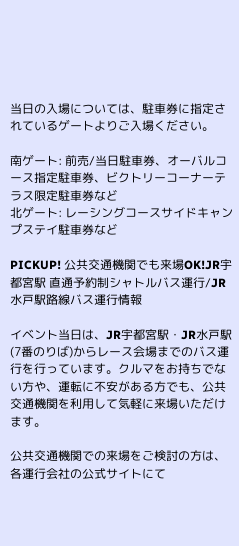当日の入場については、駐車券に指定されているゲートよりご入場ください。

南ゲート: 前売/当日駐車券、オーバルコース指定駐車券、ビクトリーコーナーテラス限定駐車券など
北ゲート: レーシングコースサイドキャンプステイ駐車券など

PICKUP! 公共交通機関でも来場OK!JR宇都宮駅 直通予約制シャトルバス運行/JR水戸駅路線バス運行情報

イベント当日は、JR宇都宮駅・JR水戸駅(7番のりば)からレース会場までのバス運行を行っています。クルマをお持ちでない方や、運転に不安がある方でも、公共交通機関を利用して気軽に来場いただけます。

公共交通機関での来場をご検討の方は、各運行会社の公式サイトにて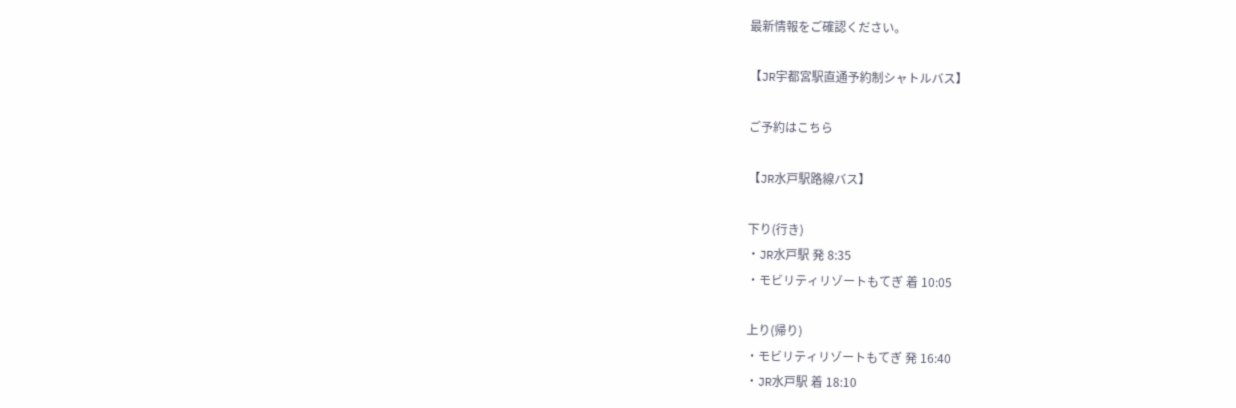最新情報をご確認ください。

【JR宇都宮駅直通予約制シャトルバス】

ご予約はこちら

【JR水戸駅路線バス】

下り(行き)
・JR水戸駅 発 8:35
・モビリティリゾートもてぎ 着 10:05

上り(帰り)
・モビリティリゾートもてぎ 発 16:40
・JR水戸駅 着 18:10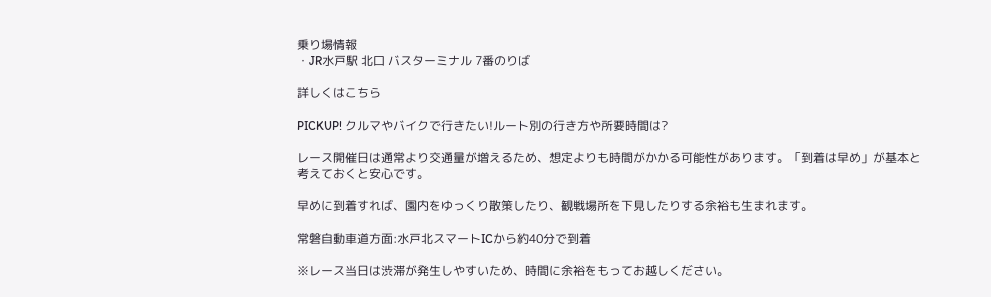乗り場情報
・JR水戸駅 北口 バスターミナル 7番のりば

詳しくはこちら

PICKUP! クルマやバイクで行きたい!ルート別の行き方や所要時間は?

レース開催日は通常より交通量が増えるため、想定よりも時間がかかる可能性があります。「到着は早め」が基本と考えておくと安心です。

早めに到着すれば、園内をゆっくり散策したり、観戦場所を下見したりする余裕も生まれます。

常磐自動車道方面:水戸北スマートICから約40分で到着

※レース当日は渋滞が発生しやすいため、時間に余裕をもってお越しください。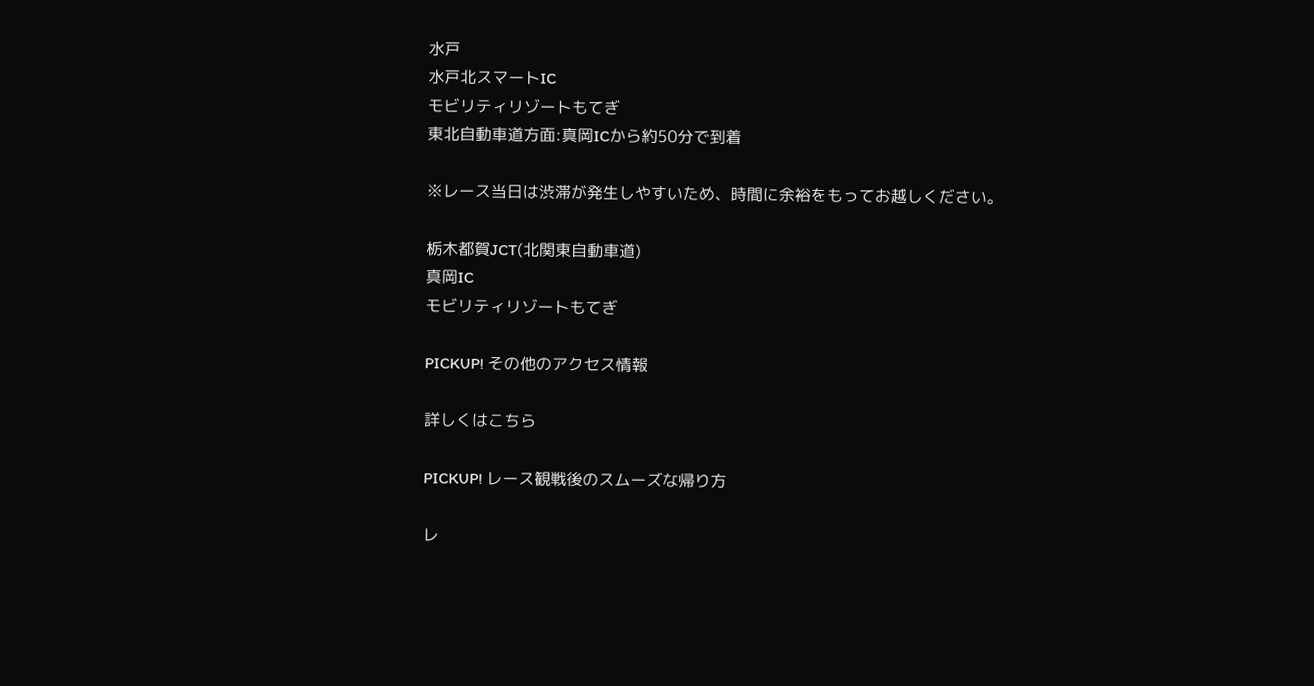水戸
水戸北スマートIC
モビリティリゾートもてぎ
東北自動車道方面:真岡ICから約50分で到着

※レース当日は渋滞が発生しやすいため、時間に余裕をもってお越しください。

栃木都賀JCT(北関東自動車道)
真岡IC
モビリティリゾートもてぎ

PICKUP! その他のアクセス情報

詳しくはこちら

PICKUP! レース観戦後のスムーズな帰り方

レ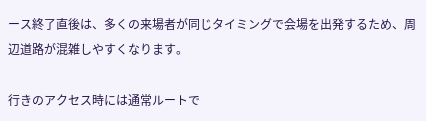ース終了直後は、多くの来場者が同じタイミングで会場を出発するため、周辺道路が混雑しやすくなります。

行きのアクセス時には通常ルートで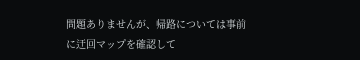問題ありませんが、帰路については事前に迂回マップを確認して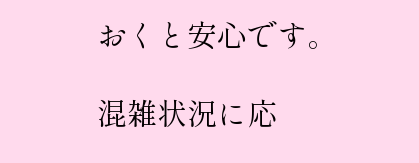おくと安心です。

混雑状況に応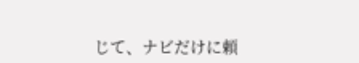じて、ナビだけに頼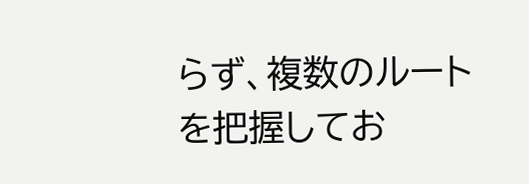らず、複数のルートを把握してお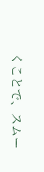くことで、スムー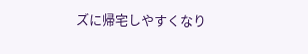ズに帰宅しやすくなり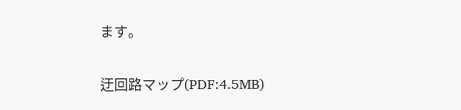ます。

迂回路マップ(PDF:4.5MB)